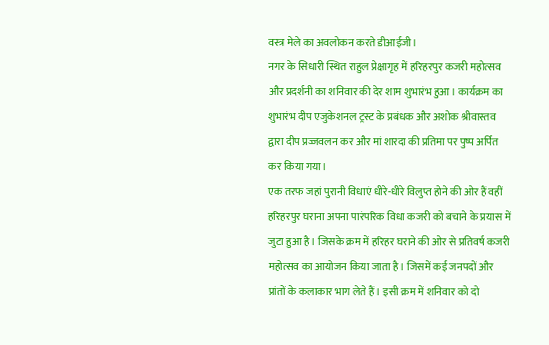वस्त्र मेले का अवलोकन करते डीआईजी।
नगर के सिधारी स्थित राहुल प्रेक्षागृह में हरिहरपुर कजरी महोत्सव और प्रदर्शनी का शनिवार की देर शाम शुभारंभ हुआ। कार्यक्रम का शुभारंभ दीप एजुकेशनल ट्रस्ट के प्रबंधक और अशोक श्रीवास्तव द्वारा दीप प्रज्जवलन कर और मां शारदा की प्रतिमा पर पुष्प अर्पित कर किया गया।
एक तरफ जहां पुरानी विधाएं धीरे-धीरे विलुप्त होने की ओर हैं वहीं हरिहरपुर घराना अपना पारंपरिक विधा कजरी को बचाने के प्रयास में जुटा हुआ है। जिसके क्रम में हरिहर घराने की ओर से प्रतिवर्ष कजरी महोत्सव का आयोजन किया जाता है। जिसमें कई जनपदों और प्रांतों के कलाकार भाग लेते हैं। इसी क्रम में शनिवार को दो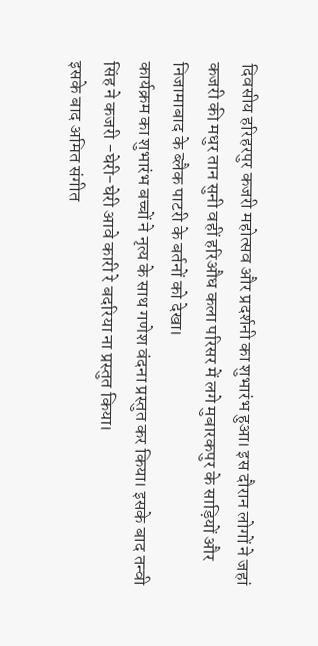दिवसीय हरिहरपुर कजरी महोत्सव और प्रदर्शनी का शुभारंभ हुआ। इस दौरान लोगों ने जहां कजरी की मधुर तान सुनी वहीं हरिऔध कला परिसर में लगे मुबारकपुर के साड़ियों और निजामाबाद के ब्लैक पाटरी के बर्तनों को देखा।
कार्यक्रम का शुभारंभ बच्चों ने नृत्य के साथ गणेश वंदना प्रस्तुत कर किया। इसके बाद तन्वी सिंह ने कजरी -घेरी-घेरी आवे कारी रे बदरिया ना प्रस्तुत किया।
इसके बाद अमित संगीत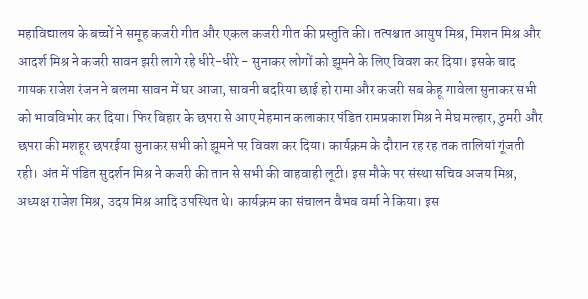महाविद्यालय के बच्चों ने समूह कजरी गीत और एकल कजरी गीत की प्रस्तुति की। तत्पश्चात आयुष मिश्र, मिशन मिश्र और आदर्श मिश्र ने कजरी सावन झरी लागे रहे धीरे-धीरे - सुनाकर लोगों को झूमने के लिए विवश कर दिया। इसके बाद गायक राजेश रंजन ने बलमा सावन में घर आजा, सावनी बदरिया छाई हो रामा और कजरी सब केहू गावेला सुनाकर सभी को भावविभोर कर दिया। फिर बिहार के छपरा से आए मेहमान कलाकार पंडित रामप्रकाश मिश्र ने मेघ मल्हार, ठुमरी और छपरा की मशहूर छपरईया सुनाकर सभी को झूमने पर विवश कर दिया। कार्यक्रम के दौरान रह रह तक तालियां गूंजती रही। अंत में पंडित सुदर्शन मिश्र ने कजरी की तान से सभी की वाहवाही लूटी। इस मौके पर संस्था सचिव अजय मिश्र, अध्यक्ष राजेश मिश्र, उदय मिश्र आदि उपस्थित थे। कार्यक्रम का संचालन वैभव वर्मा ने किया। इस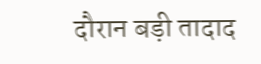दौरान बड़ी तादाद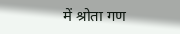में श्रोता गण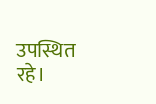उपस्थित रहे।